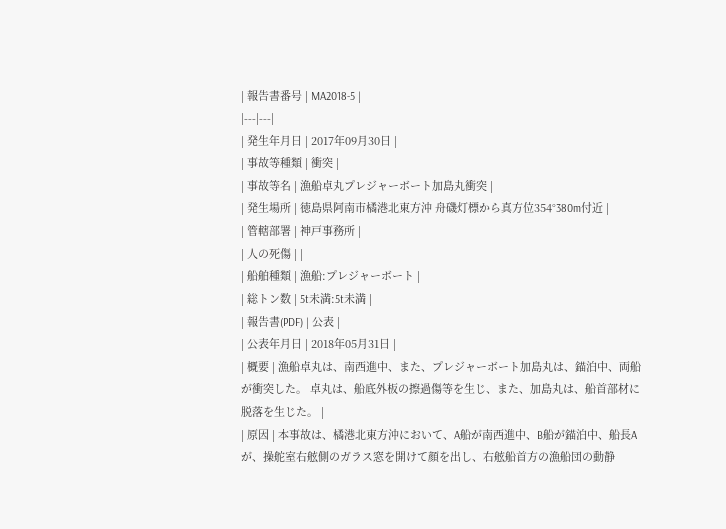| 報告書番号 | MA2018-5 |
|---|---|
| 発生年月日 | 2017年09月30日 |
| 事故等種類 | 衝突 |
| 事故等名 | 漁船卓丸プレジャーボート加島丸衝突 |
| 発生場所 | 徳島県阿南市橘港北東方沖 舟磯灯標から真方位354°380m付近 |
| 管轄部署 | 神戸事務所 |
| 人の死傷 | |
| 船舶種類 | 漁船:プレジャーボート |
| 総トン数 | 5t未満:5t未満 |
| 報告書(PDF) | 公表 |
| 公表年月日 | 2018年05月31日 |
| 概要 | 漁船卓丸は、南西進中、また、プレジャーボート加島丸は、錨泊中、両船が衝突した。 卓丸は、船底外板の擦過傷等を生じ、また、加島丸は、船首部材に脱落を生じた。 |
| 原因 | 本事故は、橘港北東方沖において、A船が南西進中、B船が錨泊中、船長Aが、操舵室右舷側のガラス窓を開けて顔を出し、右舷船首方の漁船団の動静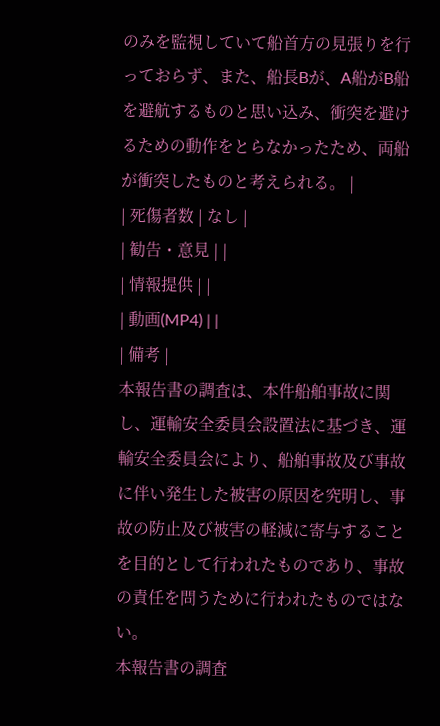のみを監視していて船首方の見張りを行っておらず、また、船長Bが、A船がB船を避航するものと思い込み、衝突を避けるための動作をとらなかったため、両船が衝突したものと考えられる。 |
| 死傷者数 | なし |
| 勧告・意見 | |
| 情報提供 | |
| 動画(MP4) | |
| 備考 |
本報告書の調査は、本件船舶事故に関し、運輸安全委員会設置法に基づき、運輸安全委員会により、船舶事故及び事故に伴い発生した被害の原因を究明し、事故の防止及び被害の軽減に寄与することを目的として行われたものであり、事故の責任を問うために行われたものではない。
本報告書の調査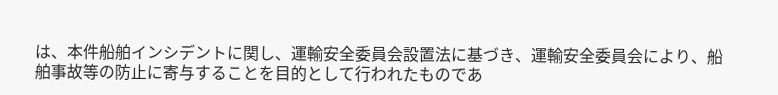は、本件船舶インシデントに関し、運輸安全委員会設置法に基づき、運輸安全委員会により、船舶事故等の防止に寄与することを目的として行われたものであ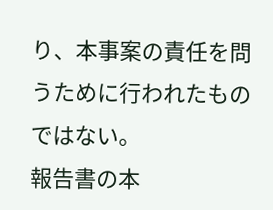り、本事案の責任を問うために行われたものではない。
報告書の本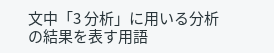文中「3 分析」に用いる分析の結果を表す用語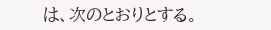は、次のとおりとする。